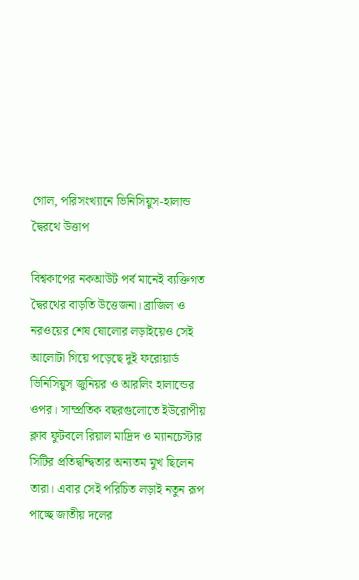গোল, পরিসংখ্যানে ভিনিসিয়ুস-হালান্ড দ্বৈরথে উত্তাপ

বিশ্বকাপের নকআউট পর্ব মানেই ব্যক্তিগত দ্বৈরথের বাড়তি উত্তেজনা। ব্রাজিল ও নরওয়ের শেষ ষোলোর লড়াইয়েও সেই আলোটা গিয়ে পড়েছে দুই ফরোয়ার্ড ভিনিসিয়ুস জুনিয়র ও আরলিং হালান্ডের ওপর। সাম্প্রতিক বছরগুলোতে ইউরোপীয় ক্লাব ফুটবলে রিয়াল মাদ্রিদ ও ম্যানচেস্টার সিটির প্রতিদ্বন্দ্বিতার অন্যতম মুখ ছিলেন তারা। এবার সেই পরিচিত লড়াই নতুন রূপ পাচ্ছে জাতীয় দলের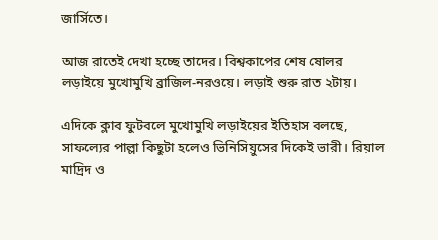জার্সিতে।

আজ রাতেই দেখা হচ্ছে তাদের। বিশ্বকাপের শেষ ষোলর লড়াইয়ে মুখোমুখি ব্রাজিল-নরওয়ে। লড়াই শুরু রাত ২টায়।

এদিকে ক্লাব ফুটবলে মুখোমুখি লড়াইয়ের ইতিহাস বলছে, সাফল্যের পাল্লা কিছুটা হলেও ভিনিসিয়ুসের দিকেই ভারী। রিয়াল মাদ্রিদ ও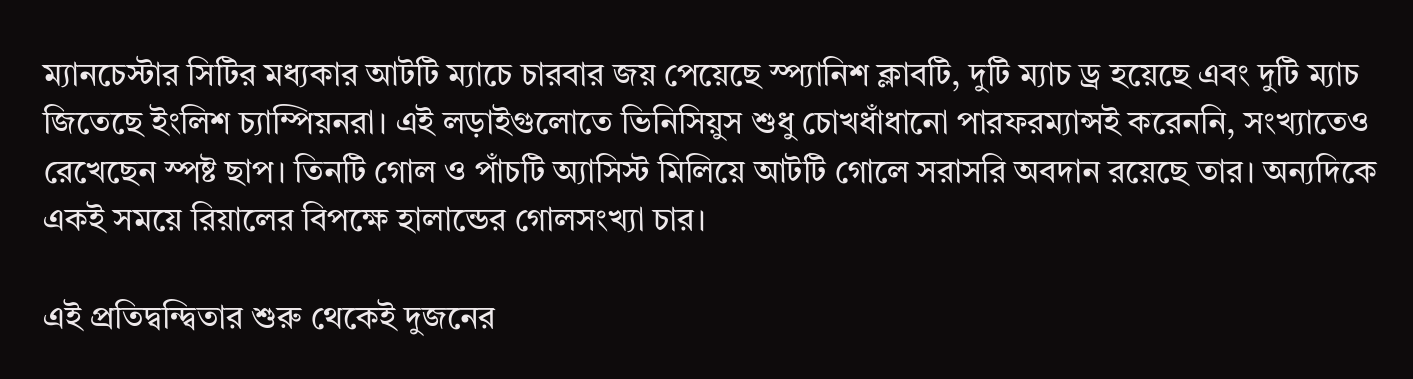ম্যানচেস্টার সিটির মধ্যকার আটটি ম্যাচে চারবার জয় পেয়েছে স্প্যানিশ ক্লাবটি, দুটি ম্যাচ ড্র হয়েছে এবং দুটি ম্যাচ জিতেছে ইংলিশ চ্যাম্পিয়নরা। এই লড়াইগুলোতে ভিনিসিয়ুস শুধু চোখধাঁধানো পারফরম্যান্সই করেননি, সংখ্যাতেও রেখেছেন স্পষ্ট ছাপ। তিনটি গোল ও পাঁচটি অ্যাসিস্ট মিলিয়ে আটটি গোলে সরাসরি অবদান রয়েছে তার। অন্যদিকে একই সময়ে রিয়ালের বিপক্ষে হালান্ডের গোলসংখ্যা চার।

এই প্রতিদ্বন্দ্বিতার শুরু থেকেই দুজনের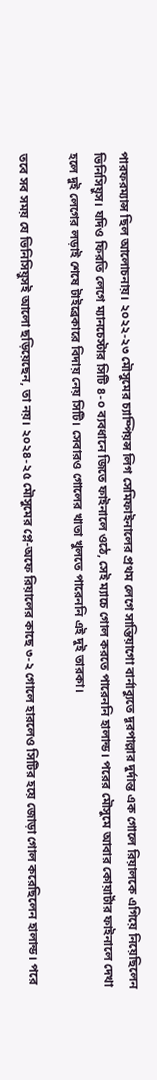পারফরম্যান্স ছিল আলোচনায়। ২০২২-২৩ মৌসুমের চ্যাম্পিয়ন্স লিগ সেমিফাইনালের প্রথম লেগে সান্তিয়াগো বার্নাব্যুতে দূরপাল্লার দুর্দান্ত এক গোলে রিয়ালকে এগিয়ে নিয়েছিলেন ভিনিসিয়ুস। যদিও ফিরতি লেগে ম্যানচেস্টার সিটি ৪-০ ব্যবধানে জিতে ফাইনালে ওঠে, সেই ম্যাচে গোল করতে পারেননি হালান্ড। পরের মৌসুমে আবার কোয়ার্টার ফাইনালে দেখা হলে দুই লেগের লড়াই শেষে টাইব্রেকারে বিদায় নেয় সিটি। সেবারও গোলের খাতা খুলতে পারেননি এই দুই তারকা।

তবে সব সময় যে ভিনিসিয়ুসই আলো ছড়িয়েছেন, তা নয়। ২০২৪-২৫ মৌসুমের প্লে-অফে রিয়ালের কাছে ৩-২ গোলে হারলেও সিটির হয়ে জোড়া গোল করেছিলেন হালান্ড। পরে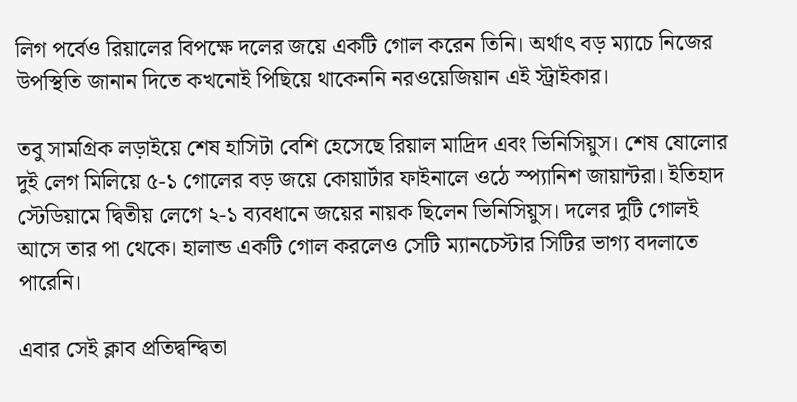লিগ পর্বেও রিয়ালের বিপক্ষে দলের জয়ে একটি গোল করেন তিনি। অর্থাৎ বড় ম্যাচে নিজের উপস্থিতি জানান দিতে কখনোই পিছিয়ে থাকেননি নরওয়েজিয়ান এই স্ট্রাইকার।

তবু সামগ্রিক লড়াইয়ে শেষ হাসিটা বেশি হেসেছে রিয়াল মাদ্রিদ এবং ভিনিসিয়ুস। শেষ ষোলোর দুই লেগ মিলিয়ে ৫-১ গোলের বড় জয়ে কোয়ার্টার ফাইনালে ওঠে স্প্যানিশ জায়ান্টরা। ইতিহাদ স্টেডিয়ামে দ্বিতীয় লেগে ২-১ ব্যবধানে জয়ের নায়ক ছিলেন ভিনিসিয়ুস। দলের দুটি গোলই আসে তার পা থেকে। হালান্ড একটি গোল করলেও সেটি ম্যানচেস্টার সিটির ভাগ্য বদলাতে পারেনি।

এবার সেই ক্লাব প্রতিদ্বন্দ্বিতা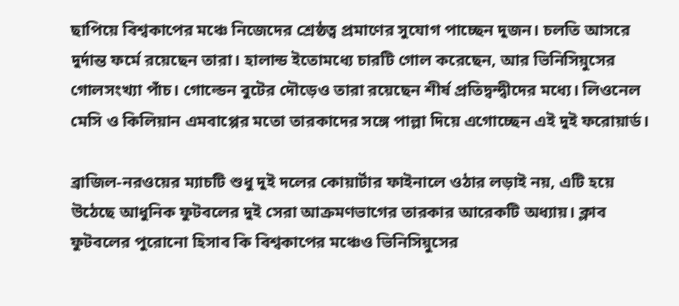ছাপিয়ে বিশ্বকাপের মঞ্চে নিজেদের শ্রেষ্ঠত্ব প্রমাণের সুযোগ পাচ্ছেন দুজন। চলতি আসরে দুর্দান্ত ফর্মে রয়েছেন তারা। হালান্ড ইতোমধ্যে চারটি গোল করেছেন, আর ভিনিসিয়ুসের গোলসংখ্যা পাঁচ। গোল্ডেন বুটের দৌড়েও তারা রয়েছেন শীর্ষ প্রতিদ্বন্দ্বীদের মধ্যে। লিওনেল মেসি ও কিলিয়ান এমবাপ্পের মতো তারকাদের সঙ্গে পাল্লা দিয়ে এগোচ্ছেন এই দুই ফরোয়ার্ড।

ব্রাজিল-নরওয়ের ম্যাচটি শুধু দুই দলের কোয়ার্টার ফাইনালে ওঠার লড়াই নয়, এটি হয়ে উঠেছে আধুনিক ফুটবলের দুই সেরা আক্রমণভাগের তারকার আরেকটি অধ্যায়। ক্লাব ফুটবলের পুরোনো হিসাব কি বিশ্বকাপের মঞ্চেও ভিনিসিয়ুসের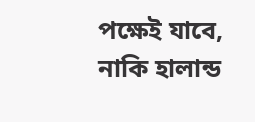পক্ষেই যাবে, নাকি হালান্ড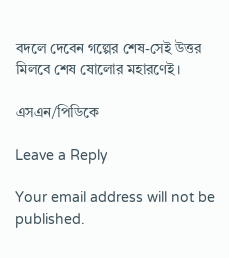বদলে দেবেন গল্পের শেষ-সেই উত্তর মিলবে শেষ ষোলোর মহারণেই।

এসএন/পিডিকে

Leave a Reply

Your email address will not be published.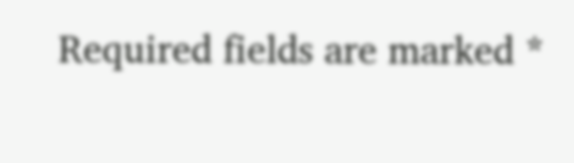Required fields are marked *